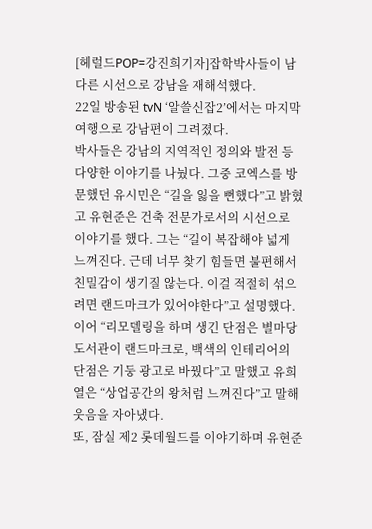[헤럴드POP=강진희기자]잡학박사들이 남다른 시선으로 강남을 재해석했다.
22일 방송된 tvN ‘알쓸신잡2’에서는 마지막 여행으로 강남편이 그려졌다.
박사들은 강남의 지역적인 정의와 발전 등 다양한 이야기를 나눴다. 그중 코엑스를 방문했던 유시민은 “길을 잃을 뻔했다”고 밝혔고 유현준은 건축 전문가로서의 시선으로 이야기를 했다. 그는 “길이 복잡해야 넓게 느껴진다. 근데 너무 찾기 힘들면 불편해서 친밀감이 생기질 않는다. 이걸 적절히 섞으려면 랜드마크가 있어야한다”고 설명했다. 이어 “리모델링을 하며 생긴 단점은 별마당 도서관이 랜드마크로, 백색의 인테리어의 단점은 기둥 광고로 바꿨다”고 말했고 유희열은 “상업공간의 왕처럼 느껴진다”고 말해 웃음을 자아냈다.
또, 잠실 제2 롯데월드를 이야기하며 유현준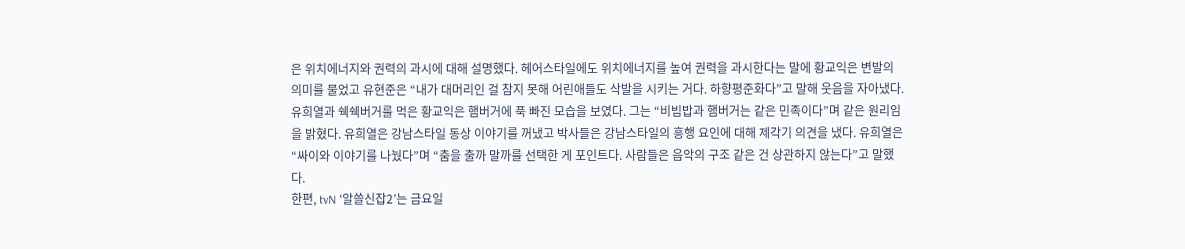은 위치에너지와 권력의 과시에 대해 설명했다. 헤어스타일에도 위치에너지를 높여 권력을 과시한다는 말에 황교익은 변발의 의미를 물었고 유현준은 “내가 대머리인 걸 참지 못해 어린애들도 삭발을 시키는 거다. 하향평준화다”고 말해 웃음을 자아냈다.
유희열과 쉑쉑버거를 먹은 황교익은 햄버거에 푹 빠진 모습을 보였다. 그는 “비빔밥과 햄버거는 같은 민족이다”며 같은 원리임을 밝혔다. 유희열은 강남스타일 동상 이야기를 꺼냈고 박사들은 강남스타일의 흥행 요인에 대해 제각기 의견을 냈다. 유희열은 “싸이와 이야기를 나눴다”며 “춤을 출까 말까를 선택한 게 포인트다. 사람들은 음악의 구조 같은 건 상관하지 않는다”고 말했다.
한편, tvN ‘알쓸신잡2’는 금요일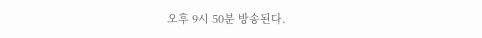오후 9시 50분 방송된다.